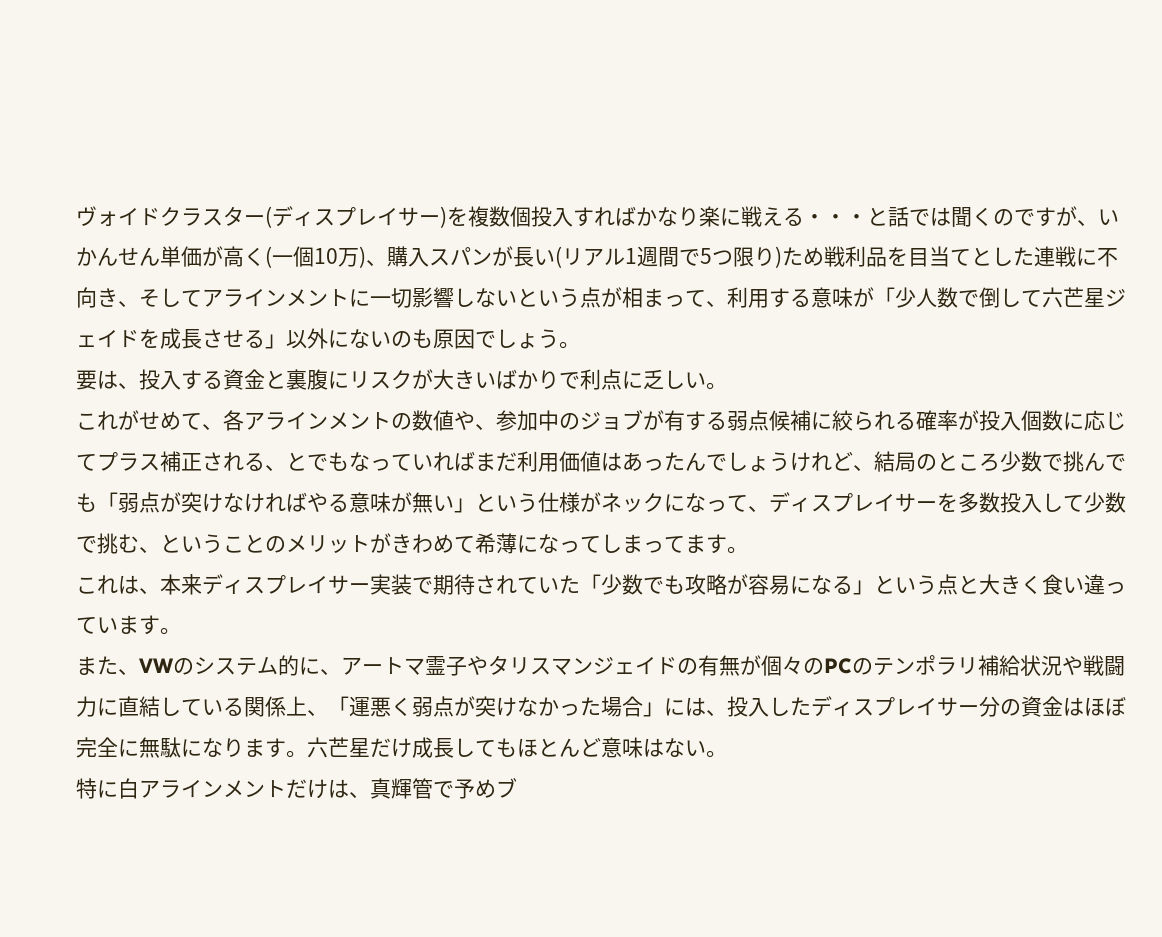ヴォイドクラスター(ディスプレイサー)を複数個投入すればかなり楽に戦える・・・と話では聞くのですが、いかんせん単価が高く(一個10万)、購入スパンが長い(リアル1週間で5つ限り)ため戦利品を目当てとした連戦に不向き、そしてアラインメントに一切影響しないという点が相まって、利用する意味が「少人数で倒して六芒星ジェイドを成長させる」以外にないのも原因でしょう。
要は、投入する資金と裏腹にリスクが大きいばかりで利点に乏しい。
これがせめて、各アラインメントの数値や、参加中のジョブが有する弱点候補に絞られる確率が投入個数に応じてプラス補正される、とでもなっていればまだ利用価値はあったんでしょうけれど、結局のところ少数で挑んでも「弱点が突けなければやる意味が無い」という仕様がネックになって、ディスプレイサーを多数投入して少数で挑む、ということのメリットがきわめて希薄になってしまってます。
これは、本来ディスプレイサー実装で期待されていた「少数でも攻略が容易になる」という点と大きく食い違っています。
また、VWのシステム的に、アートマ霊子やタリスマンジェイドの有無が個々のPCのテンポラリ補給状況や戦闘力に直結している関係上、「運悪く弱点が突けなかった場合」には、投入したディスプレイサー分の資金はほぼ完全に無駄になります。六芒星だけ成長してもほとんど意味はない。
特に白アラインメントだけは、真輝管で予めブ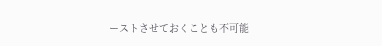ーストさせておくことも不可能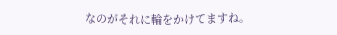なのがそれに輪をかけてますね。